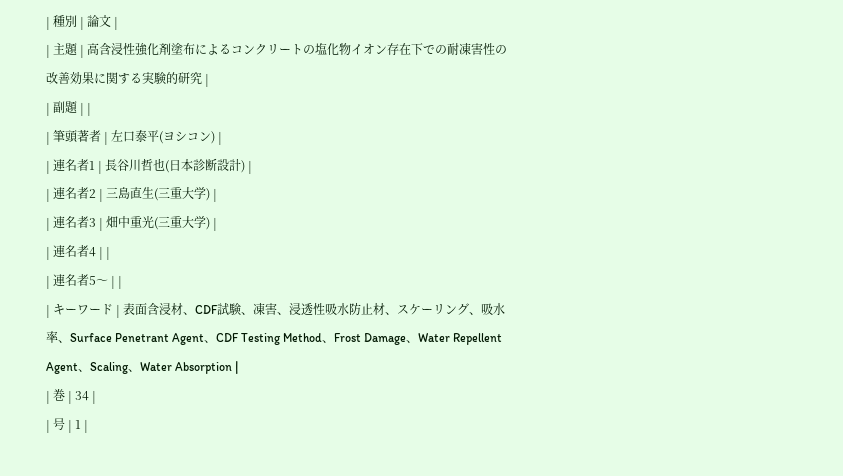| 種別 | 論文 |
| 主題 | 高含浸性強化剤塗布によるコンクリートの塩化物イオン存在下での耐凍害性の改善効果に関する実験的研究 |
| 副題 | |
| 筆頭著者 | 左口泰平(ヨシコン) |
| 連名者1 | 長谷川哲也(日本診断設計) |
| 連名者2 | 三島直生(三重大学) |
| 連名者3 | 畑中重光(三重大学) |
| 連名者4 | |
| 連名者5〜 | |
| キーワード | 表面含浸材、CDF試験、凍害、浸透性吸水防止材、スケーリング、吸水率、Surface Penetrant Agent、CDF Testing Method、Frost Damage、Water Repellent Agent、Scaling、Water Absorption |
| 巻 | 34 |
| 号 | 1 |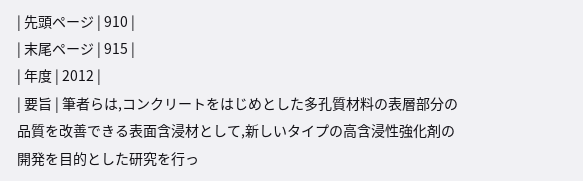| 先頭ページ | 910 |
| 末尾ページ | 915 |
| 年度 | 2012 |
| 要旨 | 筆者らは,コンクリートをはじめとした多孔質材料の表層部分の品質を改善できる表面含浸材として,新しいタイプの高含浸性強化剤の開発を目的とした研究を行っ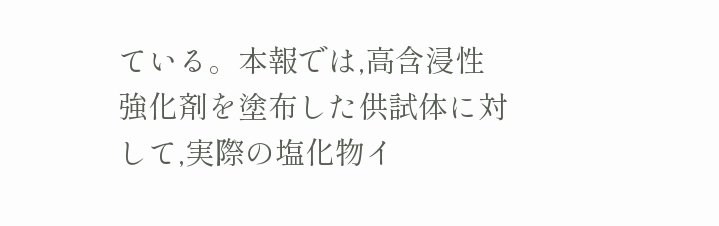ている。本報では,高含浸性強化剤を塗布した供試体に対して,実際の塩化物イ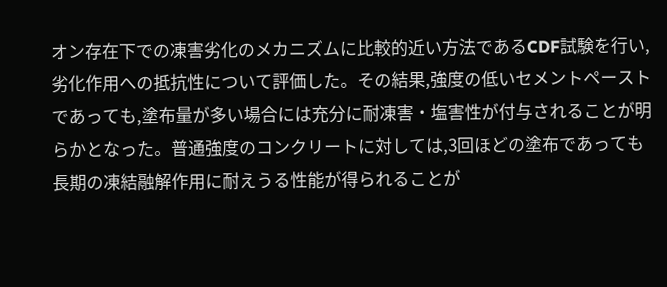オン存在下での凍害劣化のメカニズムに比較的近い方法であるCDF試験を行い,劣化作用への抵抗性について評価した。その結果,強度の低いセメントペーストであっても,塗布量が多い場合には充分に耐凍害・塩害性が付与されることが明らかとなった。普通強度のコンクリートに対しては,3回ほどの塗布であっても長期の凍結融解作用に耐えうる性能が得られることが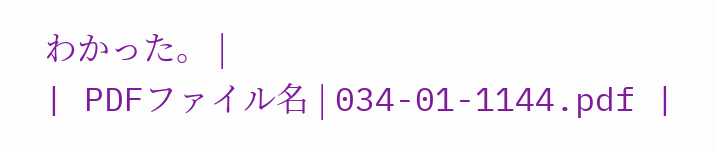わかった。 |
| PDFファイル名 | 034-01-1144.pdf |